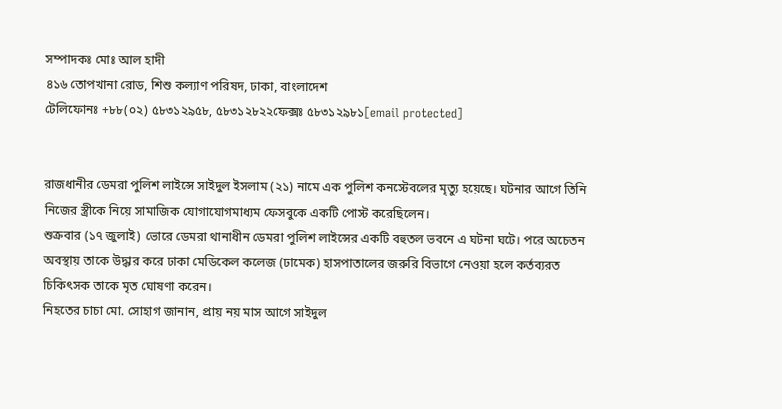সম্পাদকঃ মোঃ আল হাদী
৪১৬ তোপখানা রোড, শিশু কল্যাণ পরিষদ, ঢাকা, বাংলাদেশ
টেলিফোনঃ +৮৮(০২) ৫৮৩১২৯৫৮, ৫৮৩১২৮২২ফেক্সঃ ৫৮৩১২৯৮১[email protected]


রাজধানীর ডেমরা পুলিশ লাইন্সে সাইদুল ইসলাম (২১) নামে এক পুলিশ কনস্টেবলের মৃত্যু হয়েছে। ঘটনার আগে তিনি নিজের স্ত্রীকে নিয়ে সামাজিক যোগাযোগমাধ্যম ফেসবুকে একটি পোস্ট করেছিলেন।
শুক্রবার (১৭ জুলাই) ভোরে ডেমরা থানাধীন ডেমরা পুলিশ লাইন্সের একটি বহুতল ভবনে এ ঘটনা ঘটে। পরে অচেতন অবস্থায় তাকে উদ্ধার করে ঢাকা মেডিকেল কলেজ (ঢামেক) হাসপাতালের জরুরি বিভাগে নেওয়া হলে কর্তব্যরত চিকিৎসক তাকে মৃত ঘোষণা করেন।
নিহতের চাচা মো. সোহাগ জানান, প্রায় নয় মাস আগে সাইদুল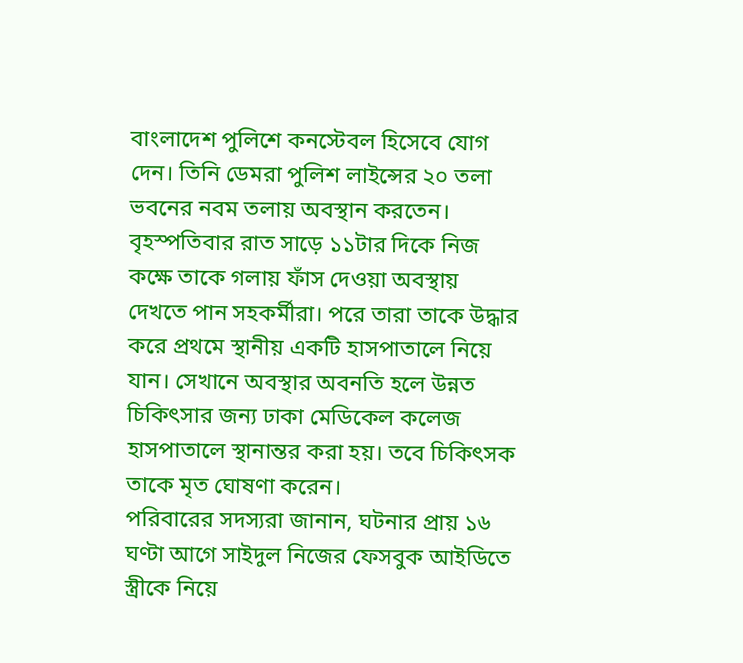বাংলাদেশ পুলিশে কনস্টেবল হিসেবে যোগ দেন। তিনি ডেমরা পুলিশ লাইন্সের ২০ তলা ভবনের নবম তলায় অবস্থান করতেন। বৃহস্পতিবার রাত সাড়ে ১১টার দিকে নিজ কক্ষে তাকে গলায় ফাঁস দেওয়া অবস্থায় দেখতে পান সহকর্মীরা। পরে তারা তাকে উদ্ধার করে প্রথমে স্থানীয় একটি হাসপাতালে নিয়ে যান। সেখানে অবস্থার অবনতি হলে উন্নত চিকিৎসার জন্য ঢাকা মেডিকেল কলেজ হাসপাতালে স্থানান্তর করা হয়। তবে চিকিৎসক তাকে মৃত ঘোষণা করেন।
পরিবারের সদস্যরা জানান, ঘটনার প্রায় ১৬ ঘণ্টা আগে সাইদুল নিজের ফেসবুক আইডিতে স্ত্রীকে নিয়ে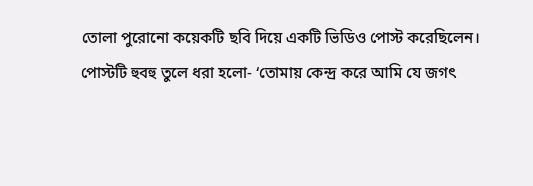তোলা পুরোনো কয়েকটি ছবি দিয়ে একটি ভিডিও পোস্ট করেছিলেন।
পোস্টটি হুবহু তুলে ধরা হলো- ‘তোমায় কেন্দ্র করে আমি যে জগৎ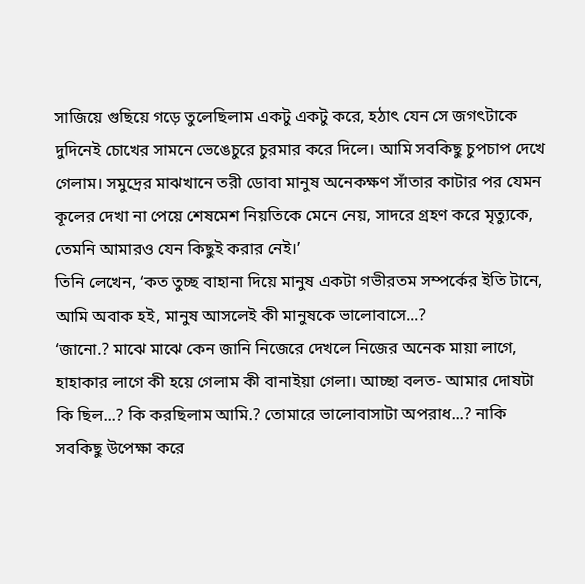সাজিয়ে গুছিয়ে গড়ে তুলেছিলাম একটু একটু করে, হঠাৎ যেন সে জগৎটাকে দুদিনেই চোখের সামনে ভেঙেচুরে চুরমার করে দিলে। আমি সবকিছু চুপচাপ দেখে গেলাম। সমুদ্রের মাঝখানে তরী ডোবা মানুষ অনেকক্ষণ সাঁতার কাটার পর যেমন কূলের দেখা না পেয়ে শেষমেশ নিয়তিকে মেনে নেয়, সাদরে গ্রহণ করে মৃত্যুকে, তেমনি আমারও যেন কিছুই করার নেই।’
তিনি লেখেন, ‘কত তুচ্ছ বাহানা দিয়ে মানুষ একটা গভীরতম সম্পর্কের ইতি টানে, আমি অবাক হই, মানুষ আসলেই কী মানুষকে ভালোবাসে...?
‘জানো.? মাঝে মাঝে কেন জানি নিজেরে দেখলে নিজের অনেক মায়া লাগে, হাহাকার লাগে কী হয়ে গেলাম কী বানাইয়া গেলা। আচ্ছা বলত- আমার দোষটা কি ছিল...? কি করছিলাম আমি.? তোমারে ভালোবাসাটা অপরাধ...? নাকি সবকিছু উপেক্ষা করে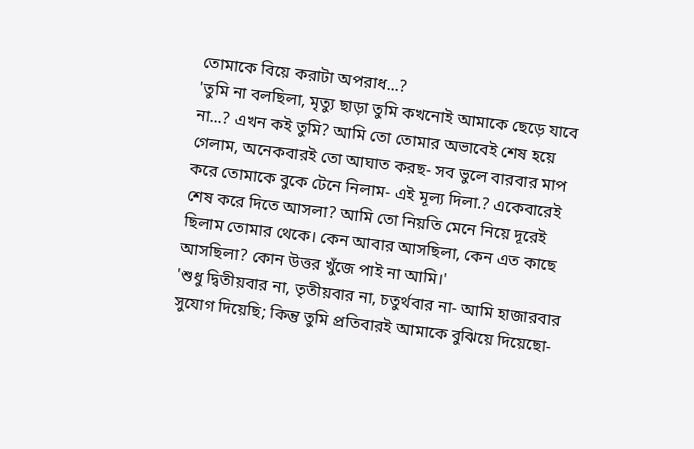তোমাকে বিয়ে করাটা অপরাধ...?
'তুমি না বলছিলা, মৃত্যু ছাড়া তুমি কখনোই আমাকে ছেড়ে যাবে না...? এখন কই তুমি? আমি তো তোমার অভাবেই শেষ হয়ে গেলাম, অনেকবারই তো আঘাত করছ- সব ভুলে বারবার মাপ করে তোমাকে বুকে টেনে নিলাম- এই মূল্য দিলা.? একেবারেই শেষ করে দিতে আসলা? আমি তো নিয়তি মেনে নিয়ে দূরেই ছিলাম তোমার থেকে। কেন আবার আসছিলা, কেন এত কাছে আসছিলা? কোন উত্তর খুঁজে পাই না আমি।'
'শুধু দ্বিতীয়বার না, তৃতীয়বার না, চতুর্থবার না- আমি হাজারবার সুযোগ দিয়েছি; কিন্তু তুমি প্রতিবারই আমাকে বুঝিয়ে দিয়েছো-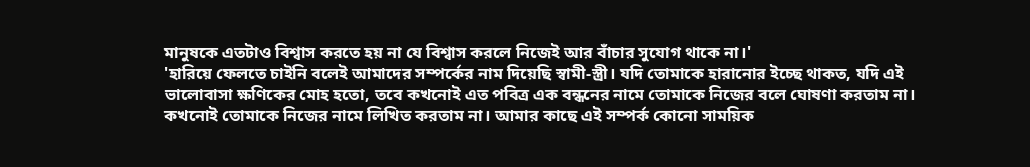মানুষকে এতটাও বিশ্বাস করতে হয় না যে বিশ্বাস করলে নিজেই আর বাঁচার সুযোগ থাকে না।'
'হারিয়ে ফেলতে চাইনি বলেই আমাদের সম্পর্কের নাম দিয়েছি স্বামী-স্ত্রী। যদি তোমাকে হারানোর ইচ্ছে থাকত, যদি এই ভালোবাসা ক্ষণিকের মোহ হতো, তবে কখনোই এত পবিত্র এক বন্ধনের নামে তোমাকে নিজের বলে ঘোষণা করতাম না। কখনোই তোমাকে নিজের নামে লিখিত করতাম না। আমার কাছে এই সম্পর্ক কোনো সাময়িক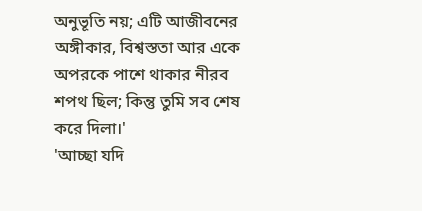অনুভূতি নয়; এটি আজীবনের অঙ্গীকার, বিশ্বস্ততা আর একে অপরকে পাশে থাকার নীরব শপথ ছিল; কিন্তু তুমি সব শেষ করে দিলা।'
'আচ্ছা যদি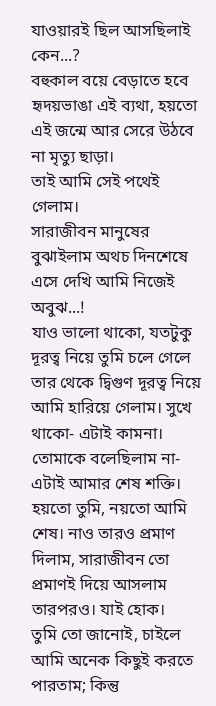যাওয়ারই ছিল আসছিলাই কেন...?
বহুকাল বয়ে বেড়াতে হবে হৃদয়ভাঙা এই ব্যথা, হয়তো এই জন্মে আর সেরে উঠবে না মৃত্যু ছাড়া।
তাই আমি সেই পথেই গেলাম।
সারাজীবন মানুষের বুঝাইলাম অথচ দিনশেষে এসে দেখি আমি নিজেই
অবুঝ...!
যাও ভালো থাকো, যতটুকু দূরত্ব নিয়ে তুমি চলে গেলে তার থেকে দ্বিগুণ দূরত্ব নিয়ে আমি হারিয়ে গেলাম। সুখে থাকো- এটাই কামনা। তোমাকে বলেছিলাম না- এটাই আমার শেষ শক্তি। হয়তো তুমি, নয়তো আমি শেষ। নাও তারও প্রমাণ দিলাম, সারাজীবন তো প্রমাণই দিয়ে আসলাম তারপরও। যাই হোক।
তুমি তো জানোই, চাইলে আমি অনেক কিছুই করতে পারতাম; কিন্তু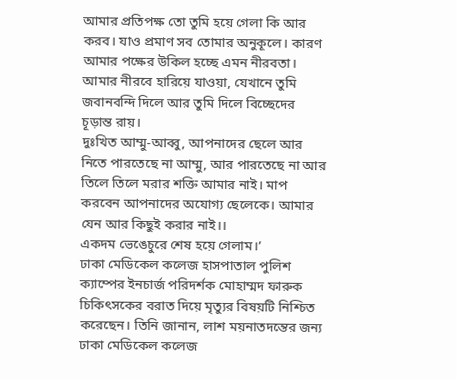আমার প্রতিপক্ষ তো তুমি হয়ে গেলা কি আর করব। যাও প্রমাণ সব তোমার অনুকূলে। কারণ আমার পক্ষের উকিল হচ্ছে এমন নীরবতা। আমার নীরবে হারিয়ে যাওয়া, যেখানে তুমি জবানবন্দি দিলে আর তুমি দিলে বিচ্ছেদের চূড়ান্ত রায়।
দুঃখিত আম্মু-আব্বু, আপনাদের ছেলে আর নিতে পারতেছে না আম্মু, আর পারতেছে না আর তিলে তিলে মরার শক্তি আমার নাই। মাপ করবেন আপনাদের অযোগ্য ছেলেকে। আমার যেন আর কিছুই করার নাই।।
একদম ভেঙেচুরে শেষ হয়ে গেলাম।’
ঢাকা মেডিকেল কলেজ হাসপাতাল পুলিশ ক্যাম্পের ইনচার্জ পরিদর্শক মোহাম্মদ ফারুক চিকিৎসকের বরাত দিয়ে মৃত্যুর বিষয়টি নিশ্চিত করেছেন। তিনি জানান, লাশ ময়নাতদন্তের জন্য ঢাকা মেডিকেল কলেজ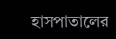হাসপাতালের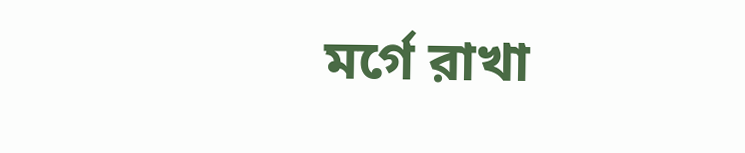মর্গে রাখা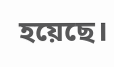হয়েছে।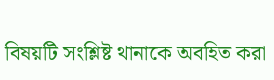বিষয়টি সংশ্লিষ্ট থানাকে অবহিত করা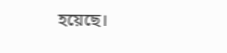হয়েছে।